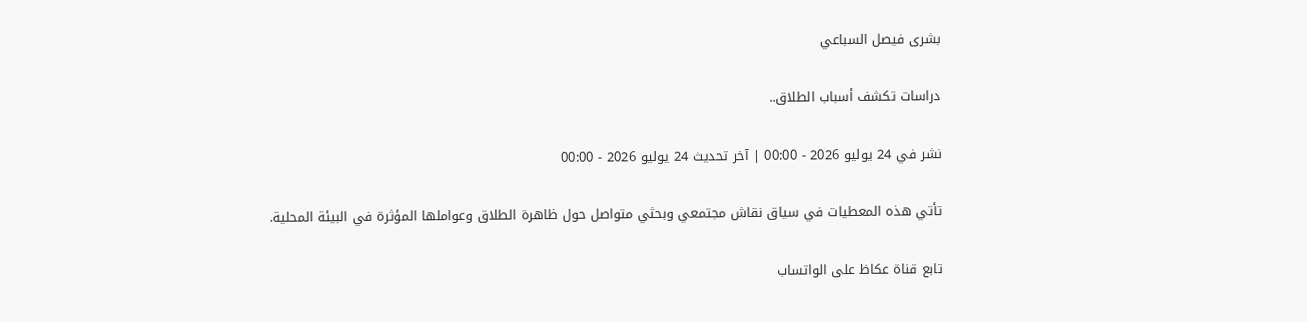بشرى فيصل السباعي

دراسات تكشف أسباب الطلاق..

نشر في 24 يوليو 2026 - 00:00 | آخر تحديث 24 يوليو 2026 - 00:00

تأتي هذه المعطيات في سياق نقاش مجتمعي وبحثي متواصل حول ظاهرة الطلاق وعواملها المؤثرة في البيئة المحلية.

تابع قناة عكاظ على الواتساب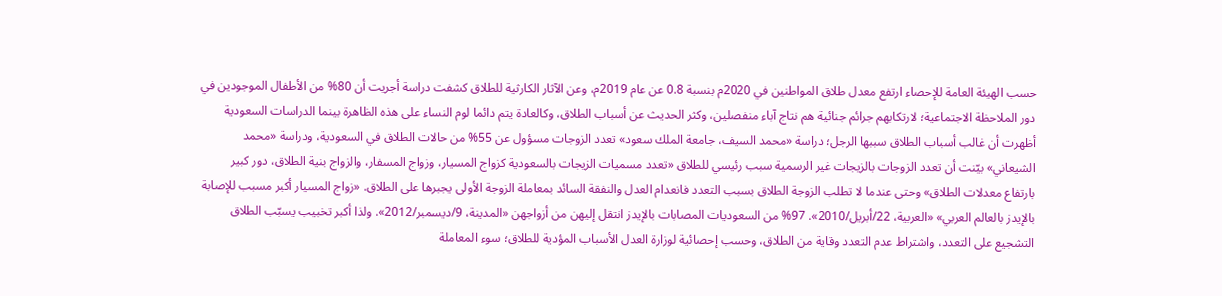حسب الهيئة العامة للإحصاء ارتفع معدل طلاق المواطنين في 2020م بنسبة 0.8 عن عام 2019م، وعن الآثار الكارثية للطلاق كشفت دراسة أجريت أن 80% من الأطفال الموجودين في دور الملاحظة الاجتماعية؛ لارتكابهم جرائم جنائية هم نتاج آباء منفصلين، وكثر الحديث عن أسباب الطلاق، وكالعادة يتم دائما لوم النساء على هذه الظاهرة بينما الدراسات السعودية أظهرت أن غالب أسباب الطلاق سببها الرجل؛ دراسة «محمد السيف، جامعة الملك سعود» تعدد الزوجات مسؤول عن 55% من حالات الطلاق في السعودية، ودراسة «محمد الشيعاني» بيّنت أن تعدد الزوجات بالزيجات غير الرسمية سبب رئيسي للطلاق «تعدد مسميات الزيجات بالسعودية كزواج المسيار، وزواج المسفار، والزواج بنية الطلاق، دور كبير بارتفاع معدلات الطلاق» وحتى عندما لا تطلب الزوجة الطلاق بسبب التعدد فانعدام العدل والنفقة السائد بمعاملة الزوجة الأولى يجبرها على الطلاق. «زواج المسيار أكبر مسبب للإصابة بالإيدز بالعالم العربي» «العربية، 22/أبريل/2010». 97% من السعوديات المصابات بالإيدز انتقل إليهن من أزواجهن «المدينة، 9/ديسمبر/2012». ولذا أكبر تخبيب يسبّب الطلاق التشجيع على التعدد، واشتراط عدم التعدد وقاية من الطلاق، وحسب إحصائية لوزارة العدل الأسباب المؤدية للطلاق؛ سوء المعاملة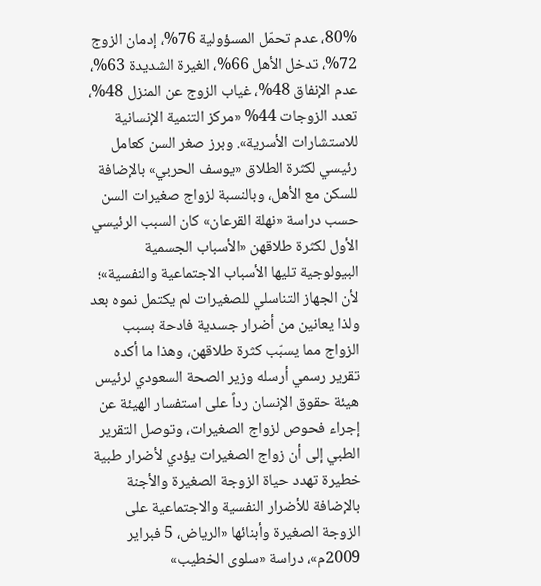80%، عدم تحمّل المسؤولية 76%، إدمان الزوج 72%، تدخل الأهل 66%، الغيرة الشديدة 63%، عدم الإنفاق 48%، غياب الزوج عن المنزل 48%، تعدد الزوجات 44% «مركز التنمية الإنسانية للاستشارات الأسرية». وبرز صغر السن كعامل رئيسي لكثرة الطلاق «يوسف الحربي» بالإضافة للسكن مع الأهل، وبالنسبة لزواج صغيرات السن حسب دراسة «نهلة القرعان» كان السبب الرئيسي الأول لكثرة طلاقهن «الأسباب الجسمية البيولوجية تليها الأسباب الاجتماعية والنفسية»؛ لأن الجهاز التناسلي للصغيرات لم يكتمل نموه بعد ولذا يعانين من أضرار جسدية فادحة بسبب الزواج مما يسبّب كثرة طلاقهن، وهذا ما أكده تقرير رسمي أرسله وزير الصحة السعودي لرئيس هيئة حقوق الإنسان رداً على استفسار الهيئة عن إجراء فحوص لزواج الصغيرات، وتوصل التقرير الطبي إلى أن زواج الصغيرات يؤدي لأضرار طبية خطيرة تهدد حياة الزوجة الصغيرة والأجنة بالإضافة للأضرار النفسية والاجتماعية على الزوجة الصغيرة وأبنائها «الرياض، 5 فبراير 2009م»، دراسة «سلوى الخطيب»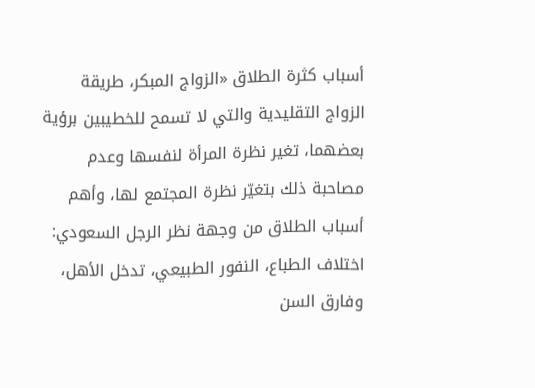أسباب كثرة الطلاق «الزواج المبكر، طريقة الزواج التقليدية والتي لا تسمح للخطيبين برؤية بعضهما، تغير نظرة المرأة لنفسها وعدم مصاحبة ذلك بتغيّر نظرة المجتمع لها، وأهم أسباب الطلاق من وجهة نظر الرجل السعودي: اختلاف الطباع، النفور الطبيعي، تدخل الأهل، وفارق السن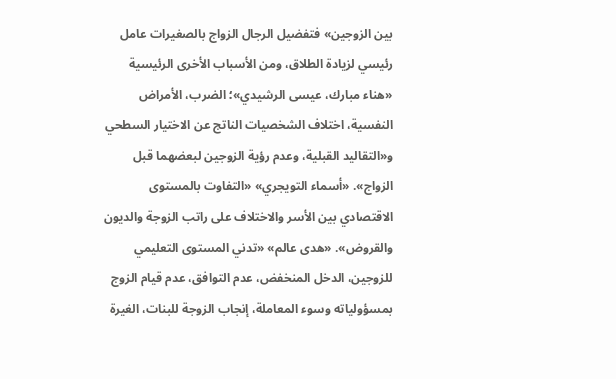بين الزوجين» فتفضيل الرجال الزواج بالصغيرات عامل رئيسي لزيادة الطلاق، ومن الأسباب الأخرى الرئيسية «هناء مبارك، عيسى الرشيدي»؛ الضرب، الأمراض النفسية، اختلاف الشخصيات الناتج عن الاختيار السطحي و«التقاليد القبلية، وعدم رؤية الزوجين لبعضهما قبل الزواج». «أسماء التويجري» «التفاوت بالمستوى الاقتصادي بين الأسر والاختلاف على راتب الزوجة والديون والقروض». «هدى عالم» «تدني المستوى التعليمي للزوجين، الدخل المنخفض، عدم التوافق، عدم قيام الزوج بمسؤولياته وسوء المعاملة، إنجاب الزوجة للبنات، الغيرة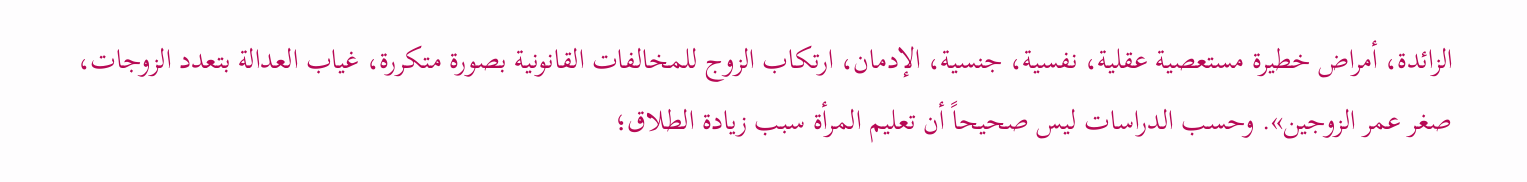الزائدة، أمراض خطيرة مستعصية عقلية، نفسية، جنسية، الإدمان، ارتكاب الزوج للمخالفات القانونية بصورة متكررة، غياب العدالة بتعدد الزوجات، صغر عمر الزوجين». وحسب الدراسات ليس صحيحاً أن تعليم المرأة سبب زيادة الطلاق؛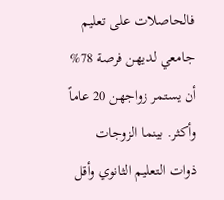فالحاصلات على تعليم جامعي لديهن فرصة 78% أن يستمر زواجهن 20 عاماً وأكثر. بينما الزوجات ذوات التعليم الثانوي وأقل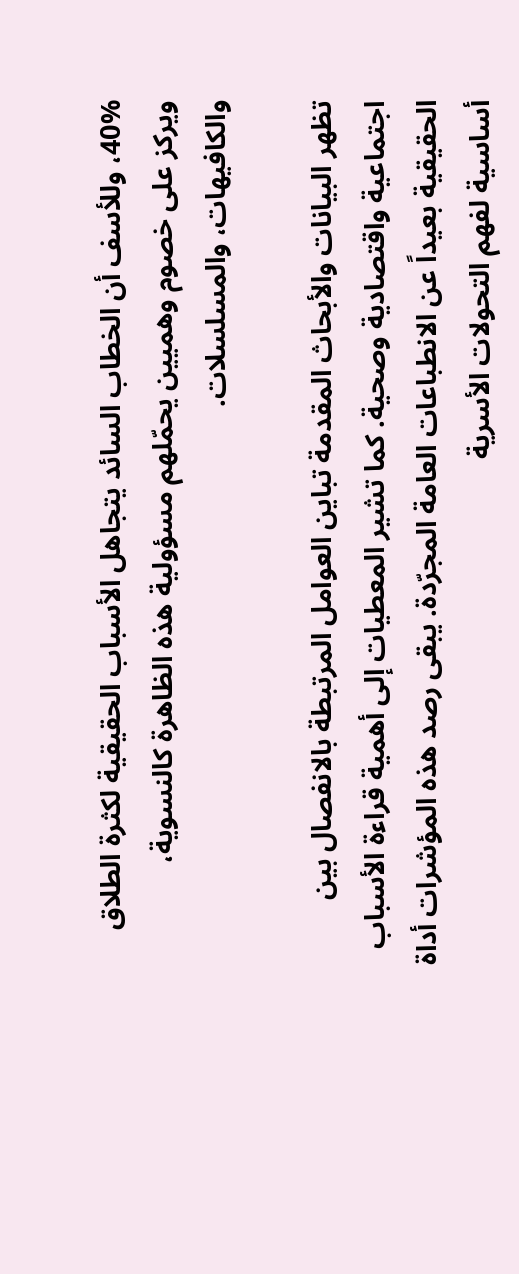40%، وللأسف أن الخطاب السائد يتجاهل الأسباب الحقيقية لكثرة الطلاق ويركز على خصوم وهميين يحمّلهم مسؤولية هذه الظاهرة كالنسوية، والكافيهات، والمسلسلات.

تظهر البيانات والأبحاث المقدمة تباين العوامل المرتبطة بالانفصال بين اجتماعية واقتصادية وصحية. كما تشير المعطيات إلى أهمية قراءة الأسباب الحقيقية بعيداً عن الانطباعات العامة المجرّدة. يبقى رصد هذه المؤشرات أداة أساسية لفهم التحولات الأسرية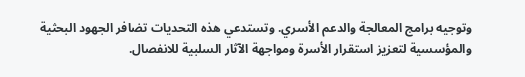وتوجيه برامج المعالجة والدعم الأسري. وتستدعي هذه التحديات تضافر الجهود البحثية والمؤسسية لتعزيز استقرار الأسرة ومواجهة الآثار السلبية للانفصال.